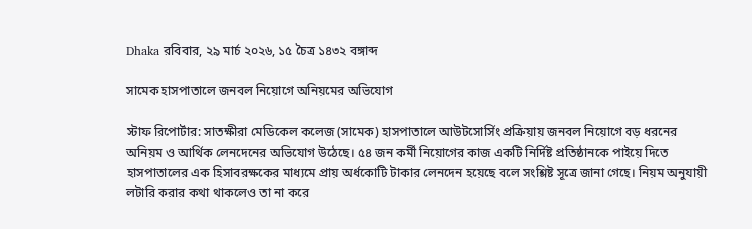Dhaka রবিবার, ২৯ মার্চ ২০২৬, ১৫ চৈত্র ১৪৩২ বঙ্গাব্দ

সামেক হাসপাতালে জনবল নিয়োগে অনিয়মের অভিযোগ

স্টাফ রিপোর্টার: সাতক্ষীরা মেডিকেল কলেজ (সামেক) হাসপাতালে আউটসোর্সিং প্রক্রিয়ায় জনবল নিয়োগে বড় ধরনের অনিয়ম ও আর্থিক লেনদেনের অভিযোগ উঠেছে। ৫৪ জন কর্মী নিয়োগের কাজ একটি নির্দিষ্ট প্রতিষ্ঠানকে পাইয়ে দিতে হাসপাতালের এক হিসাবরক্ষকের মাধ্যমে প্রায় অর্ধকোটি টাকার লেনদেন হয়েছে বলে সংশ্লিষ্ট সূত্রে জানা গেছে। নিয়ম অনুযায়ী লটারি করার কথা থাকলেও তা না করে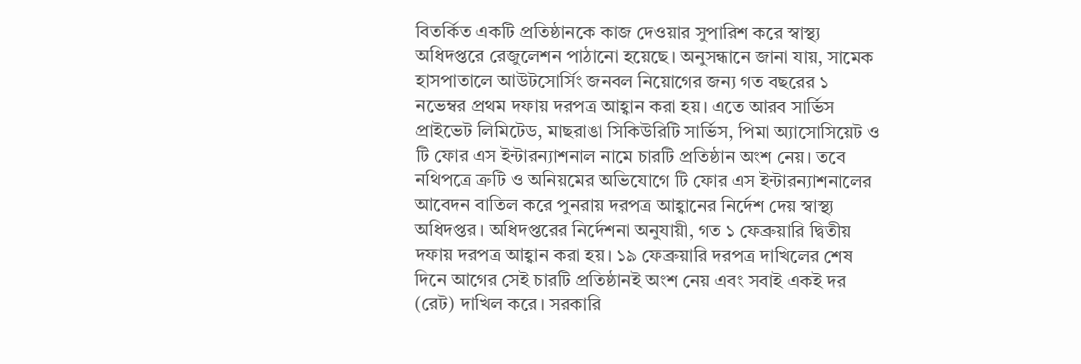বিতর্কিত একটি প্রতিষ্ঠানকে কাজ দেওয়ার সুপারিশ করে স্বাস্থ্য অধিদপ্তরে রেজুলেশন পাঠানো হয়েছে। অনুসন্ধানে জানা যায়, সামেক হাসপাতালে আউটসোর্সিং জনবল নিয়োগের জন্য গত বছরের ১ নভেম্বর প্রথম দফায় দরপত্র আহ্বান করা হয়। এতে আরব সার্ভিস প্রাইভেট লিমিটেড, মাছরাঙা সিকিউরিটি সার্ভিস, পিমা অ্যাসোসিয়েট ও টি ফোর এস ইন্টারন্যাশনাল নামে চারটি প্রতিষ্ঠান অংশ নেয়। তবে নথিপত্রে ত্রুটি ও অনিয়মের অভিযোগে টি ফোর এস ইন্টারন্যাশনালের আবেদন বাতিল করে পুনরায় দরপত্র আহ্বানের নির্দেশ দেয় স্বাস্থ্য অধিদপ্তর। অধিদপ্তরের নির্দেশনা অনুযায়ী, গত ১ ফেব্রুয়ারি দ্বিতীয় দফায় দরপত্র আহ্বান করা হয়। ১৯ ফেব্রুয়ারি দরপত্র দাখিলের শেষ দিনে আগের সেই চারটি প্রতিষ্ঠানই অংশ নেয় এবং সবাই একই দর (রেট) দাখিল করে। সরকারি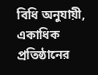বিধি অনুযায়ী, একাধিক প্রতিষ্ঠানের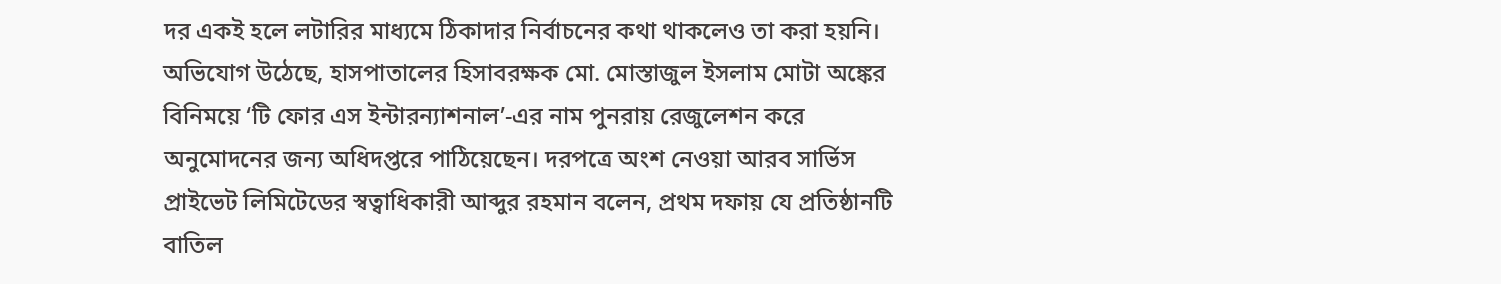দর একই হলে লটারির মাধ্যমে ঠিকাদার নির্বাচনের কথা থাকলেও তা করা হয়নি। অভিযোগ উঠেছে, হাসপাতালের হিসাবরক্ষক মো. মোস্তাজুল ইসলাম মোটা অঙ্কের বিনিময়ে ‘টি ফোর এস ইন্টারন্যাশনাল’-এর নাম পুনরায় রেজুলেশন করে অনুমোদনের জন্য অধিদপ্তরে পাঠিয়েছেন। দরপত্রে অংশ নেওয়া আরব সার্ভিস প্রাইভেট লিমিটেডের স্বত্বাধিকারী আব্দুর রহমান বলেন, প্রথম দফায় যে প্রতিষ্ঠানটি বাতিল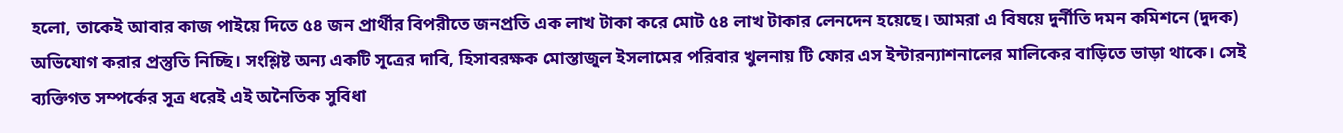হলো, তাকেই আবার কাজ পাইয়ে দিতে ৫৪ জন প্রার্থীর বিপরীতে জনপ্রতি এক লাখ টাকা করে মোট ৫৪ লাখ টাকার লেনদেন হয়েছে। আমরা এ বিষয়ে দুর্নীতি দমন কমিশনে (দুদক) অভিযোগ করার প্রস্তুতি নিচ্ছি। সংশ্লিষ্ট অন্য একটি সূত্রের দাবি, হিসাবরক্ষক মোস্তাজুল ইসলামের পরিবার খুলনায় টি ফোর এস ইন্টারন্যাশনালের মালিকের বাড়িতে ভাড়া থাকে। সেই ব্যক্তিগত সম্পর্কের সূত্র ধরেই এই অনৈতিক সুবিধা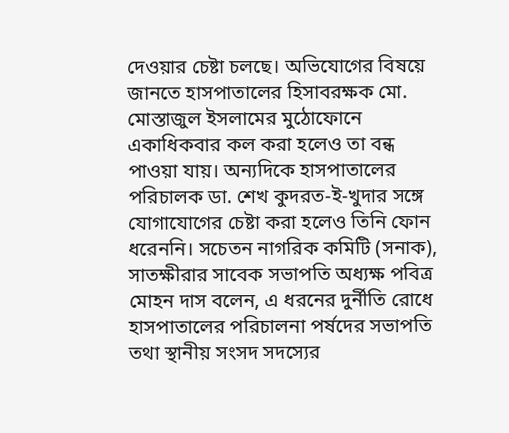দেওয়ার চেষ্টা চলছে। অভিযোগের বিষয়ে জানতে হাসপাতালের হিসাবরক্ষক মো. মোস্তাজুল ইসলামের মুঠোফোনে একাধিকবার কল করা হলেও তা বন্ধ পাওয়া যায়। অন্যদিকে হাসপাতালের পরিচালক ডা. শেখ কুদরত-ই-খুদার সঙ্গে যোগাযোগের চেষ্টা করা হলেও তিনি ফোন ধরেননি। সচেতন নাগরিক কমিটি (সনাক), সাতক্ষীরার সাবেক সভাপতি অধ্যক্ষ পবিত্র মোহন দাস বলেন, এ ধরনের দুর্নীতি রোধে হাসপাতালের পরিচালনা পর্ষদের সভাপতি তথা স্থানীয় সংসদ সদস্যের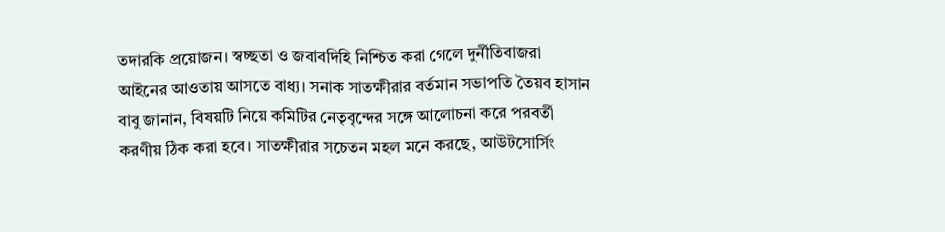তদারকি প্রয়োজন। স্বচ্ছতা ও জবাবদিহি নিশ্চিত করা গেলে দুর্নীতিবাজরা আইনের আওতায় আসতে বাধ্য। সনাক সাতক্ষীরার বর্তমান সভাপতি তৈয়ব হাসান বাবু জানান, বিষয়টি নিয়ে কমিটির নেতৃবৃন্দের সঙ্গে আলোচনা করে পরবর্তী করণীয় ঠিক করা হবে। সাতক্ষীরার সচেতন মহল মনে করছে, আউটসোর্সিং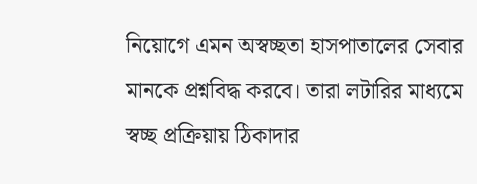নিয়োগে এমন অস্বচ্ছতা হাসপাতালের সেবার মানকে প্রশ্নবিদ্ধ করবে। তারা লটারির মাধ্যমে স্বচ্ছ প্রক্রিয়ায় ঠিকাদার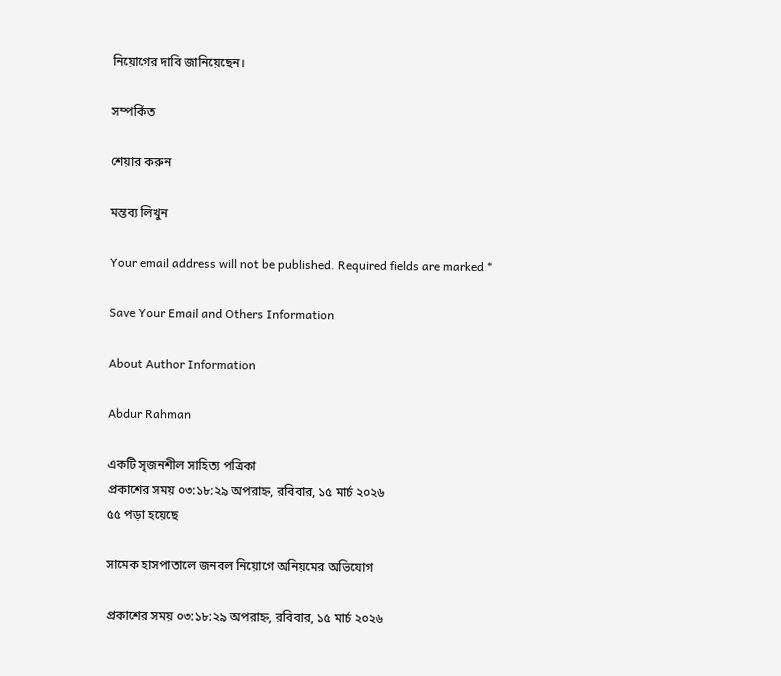নিয়োগের দাবি জানিয়েছেন।

সম্পর্কিত

শেয়ার করুন

মন্তব্য লিখুন

Your email address will not be published. Required fields are marked *

Save Your Email and Others Information

About Author Information

Abdur Rahman

একটি সৃজনশীল সাহিত্য পত্রিকা
প্রকাশের সময় ০৩:১৮:২৯ অপরাহ্ন, রবিবার, ১৫ মার্চ ২০২৬
৫৫ পড়া হয়েছে

সামেক হাসপাতালে জনবল নিয়োগে অনিয়মের অভিযোগ

প্রকাশের সময় ০৩:১৮:২৯ অপরাহ্ন, রবিবার, ১৫ মার্চ ২০২৬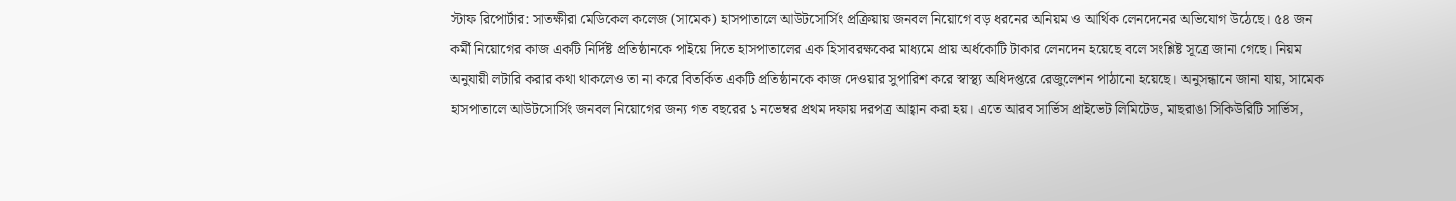স্টাফ রিপোর্টার: সাতক্ষীরা মেডিকেল কলেজ (সামেক) হাসপাতালে আউটসোর্সিং প্রক্রিয়ায় জনবল নিয়োগে বড় ধরনের অনিয়ম ও আর্থিক লেনদেনের অভিযোগ উঠেছে। ৫৪ জন কর্মী নিয়োগের কাজ একটি নির্দিষ্ট প্রতিষ্ঠানকে পাইয়ে দিতে হাসপাতালের এক হিসাবরক্ষকের মাধ্যমে প্রায় অর্ধকোটি টাকার লেনদেন হয়েছে বলে সংশ্লিষ্ট সূত্রে জানা গেছে। নিয়ম অনুযায়ী লটারি করার কথা থাকলেও তা না করে বিতর্কিত একটি প্রতিষ্ঠানকে কাজ দেওয়ার সুপারিশ করে স্বাস্থ্য অধিদপ্তরে রেজুলেশন পাঠানো হয়েছে। অনুসন্ধানে জানা যায়, সামেক হাসপাতালে আউটসোর্সিং জনবল নিয়োগের জন্য গত বছরের ১ নভেম্বর প্রথম দফায় দরপত্র আহ্বান করা হয়। এতে আরব সার্ভিস প্রাইভেট লিমিটেড, মাছরাঙা সিকিউরিটি সার্ভিস,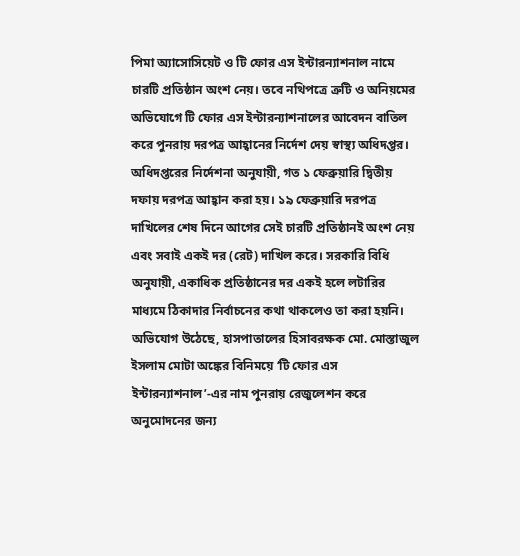পিমা অ্যাসোসিয়েট ও টি ফোর এস ইন্টারন্যাশনাল নামে চারটি প্রতিষ্ঠান অংশ নেয়। তবে নথিপত্রে ত্রুটি ও অনিয়মের অভিযোগে টি ফোর এস ইন্টারন্যাশনালের আবেদন বাতিল করে পুনরায় দরপত্র আহ্বানের নির্দেশ দেয় স্বাস্থ্য অধিদপ্তর। অধিদপ্তরের নির্দেশনা অনুযায়ী, গত ১ ফেব্রুয়ারি দ্বিতীয় দফায় দরপত্র আহ্বান করা হয়। ১৯ ফেব্রুয়ারি দরপত্র দাখিলের শেষ দিনে আগের সেই চারটি প্রতিষ্ঠানই অংশ নেয় এবং সবাই একই দর (রেট) দাখিল করে। সরকারি বিধি অনুযায়ী, একাধিক প্রতিষ্ঠানের দর একই হলে লটারির মাধ্যমে ঠিকাদার নির্বাচনের কথা থাকলেও তা করা হয়নি। অভিযোগ উঠেছে, হাসপাতালের হিসাবরক্ষক মো. মোস্তাজুল ইসলাম মোটা অঙ্কের বিনিময়ে ‘টি ফোর এস ইন্টারন্যাশনাল’-এর নাম পুনরায় রেজুলেশন করে অনুমোদনের জন্য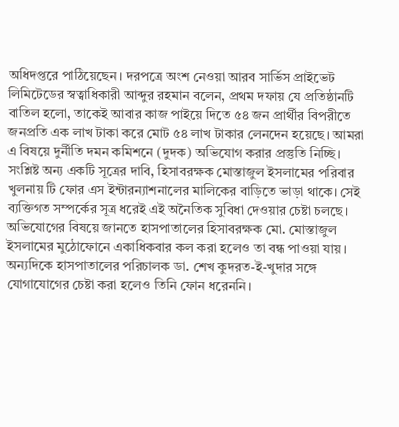অধিদপ্তরে পাঠিয়েছেন। দরপত্রে অংশ নেওয়া আরব সার্ভিস প্রাইভেট লিমিটেডের স্বত্বাধিকারী আব্দুর রহমান বলেন, প্রথম দফায় যে প্রতিষ্ঠানটি বাতিল হলো, তাকেই আবার কাজ পাইয়ে দিতে ৫৪ জন প্রার্থীর বিপরীতে জনপ্রতি এক লাখ টাকা করে মোট ৫৪ লাখ টাকার লেনদেন হয়েছে। আমরা এ বিষয়ে দুর্নীতি দমন কমিশনে (দুদক) অভিযোগ করার প্রস্তুতি নিচ্ছি। সংশ্লিষ্ট অন্য একটি সূত্রের দাবি, হিসাবরক্ষক মোস্তাজুল ইসলামের পরিবার খুলনায় টি ফোর এস ইন্টারন্যাশনালের মালিকের বাড়িতে ভাড়া থাকে। সেই ব্যক্তিগত সম্পর্কের সূত্র ধরেই এই অনৈতিক সুবিধা দেওয়ার চেষ্টা চলছে। অভিযোগের বিষয়ে জানতে হাসপাতালের হিসাবরক্ষক মো. মোস্তাজুল ইসলামের মুঠোফোনে একাধিকবার কল করা হলেও তা বন্ধ পাওয়া যায়। অন্যদিকে হাসপাতালের পরিচালক ডা. শেখ কুদরত-ই-খুদার সঙ্গে যোগাযোগের চেষ্টা করা হলেও তিনি ফোন ধরেননি।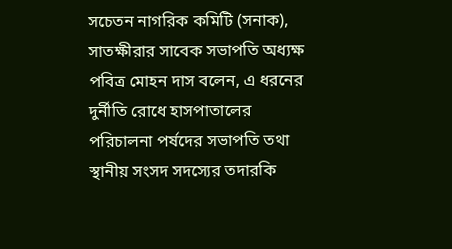সচেতন নাগরিক কমিটি (সনাক), সাতক্ষীরার সাবেক সভাপতি অধ্যক্ষ পবিত্র মোহন দাস বলেন, এ ধরনের দুর্নীতি রোধে হাসপাতালের পরিচালনা পর্ষদের সভাপতি তথা স্থানীয় সংসদ সদস্যের তদারকি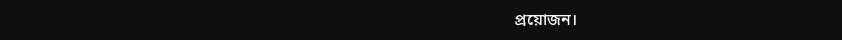প্রয়োজন।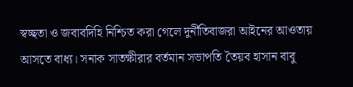স্বচ্ছতা ও জবাবদিহি নিশ্চিত করা গেলে দুর্নীতিবাজরা আইনের আওতায় আসতে বাধ্য। সনাক সাতক্ষীরার বর্তমান সভাপতি তৈয়ব হাসান বাবু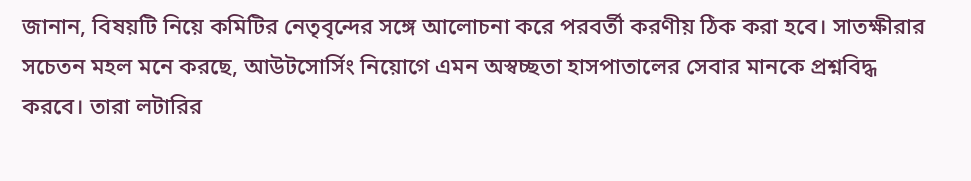জানান, বিষয়টি নিয়ে কমিটির নেতৃবৃন্দের সঙ্গে আলোচনা করে পরবর্তী করণীয় ঠিক করা হবে। সাতক্ষীরার সচেতন মহল মনে করছে, আউটসোর্সিং নিয়োগে এমন অস্বচ্ছতা হাসপাতালের সেবার মানকে প্রশ্নবিদ্ধ করবে। তারা লটারির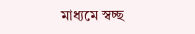মাধ্যমে স্বচ্ছ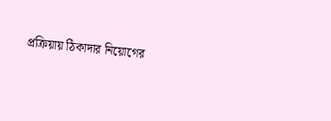প্রক্রিয়ায় ঠিকাদার নিয়োগের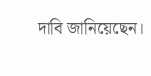দাবি জানিয়েছেন।